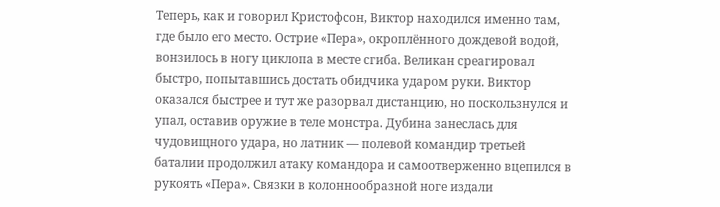Теперь, как и говорил Кристофсон, Виктор находился именно там, где было его место. Острие «Пера», окроплённого дождевой водой, вонзилось в ногу циклопа в месте сгиба. Великан среагировал быстро, попытавшись достать обидчика ударом руки. Виктор оказался быстрее и тут же разорвал дистанцию, но поскользнулся и упал, оставив оружие в теле монстра. Дубина занеслась для чудовищного удара, но латник — полевой командир третьей баталии продолжил атаку командора и самоотверженно вцепился в рукоять «Пера». Связки в колоннообразной ноге издали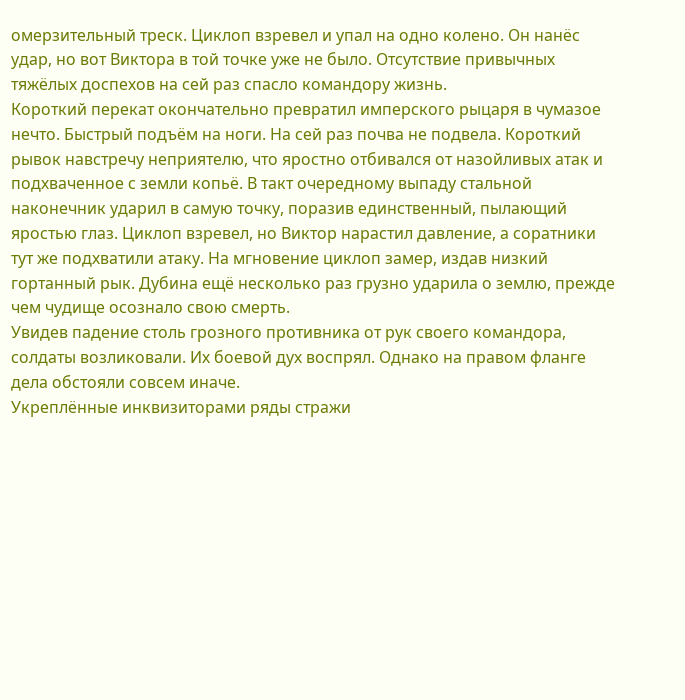омерзительный треск. Циклоп взревел и упал на одно колено. Он нанёс удар, но вот Виктора в той точке уже не было. Отсутствие привычных тяжёлых доспехов на сей раз спасло командору жизнь.
Короткий перекат окончательно превратил имперского рыцаря в чумазое нечто. Быстрый подъём на ноги. На сей раз почва не подвела. Короткий рывок навстречу неприятелю, что яростно отбивался от назойливых атак и подхваченное с земли копьё. В такт очередному выпаду стальной наконечник ударил в самую точку, поразив единственный, пылающий яростью глаз. Циклоп взревел, но Виктор нарастил давление, а соратники тут же подхватили атаку. На мгновение циклоп замер, издав низкий гортанный рык. Дубина ещё несколько раз грузно ударила о землю, прежде чем чудище осознало свою смерть.
Увидев падение столь грозного противника от рук своего командора, солдаты возликовали. Их боевой дух воспрял. Однако на правом фланге дела обстояли совсем иначе.
Укреплённые инквизиторами ряды стражи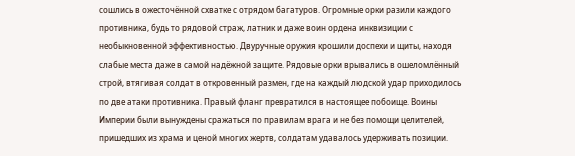сошлись в ожесточённой схватке с отрядом багатуров. Огромные орки разили каждого противника, будь то рядовой страж, латник и даже воин ордена инквизиции с необыкновенной эффективностью. Двуручные оружия крошили доспехи и щиты, находя слабые места даже в самой надёжной защите. Рядовые орки врывались в ошеломлённый строй, втягивая солдат в откровенный размен, где на каждый людской удар приходилось по две атаки противника. Правый фланг превратился в настоящее побоище. Воины Империи были вынуждены сражаться по правилам врага и не без помощи целителей, пришедших из храма и ценой многих жертв, солдатам удавалось удерживать позиции.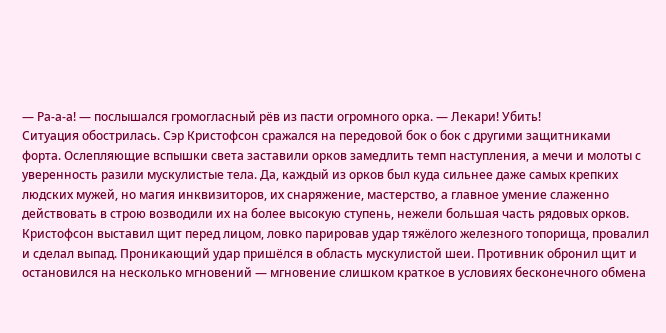— Ра-а-а! — послышался громогласный рёв из пасти огромного орка. — Лекари! Убить!
Ситуация обострилась. Сэр Кристофсон сражался на передовой бок о бок с другими защитниками форта. Ослепляющие вспышки света заставили орков замедлить темп наступления, а мечи и молоты с уверенность разили мускулистые тела. Да, каждый из орков был куда сильнее даже самых крепких людских мужей, но магия инквизиторов, их снаряжение, мастерство, а главное умение слаженно действовать в строю возводили их на более высокую ступень, нежели большая часть рядовых орков.
Кристофсон выставил щит перед лицом, ловко парировав удар тяжёлого железного топорища, провалил и сделал выпад. Проникающий удар пришёлся в область мускулистой шеи. Противник обронил щит и остановился на несколько мгновений — мгновение слишком краткое в условиях бесконечного обмена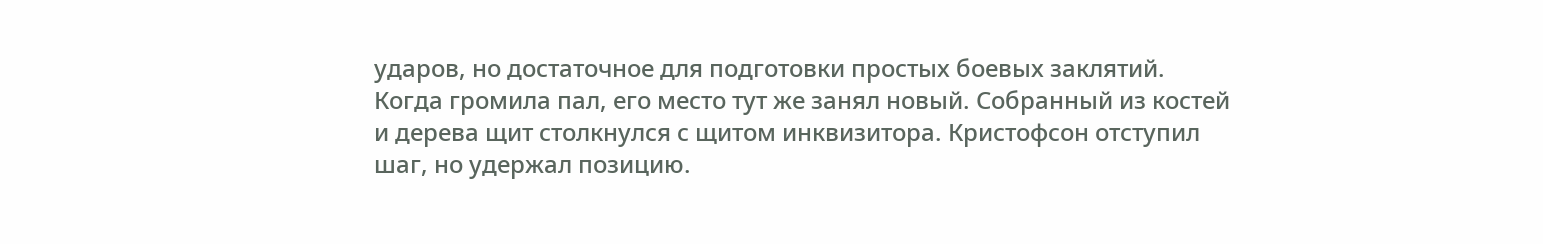ударов, но достаточное для подготовки простых боевых заклятий. Когда громила пал, его место тут же занял новый. Собранный из костей и дерева щит столкнулся с щитом инквизитора. Кристофсон отступил шаг, но удержал позицию.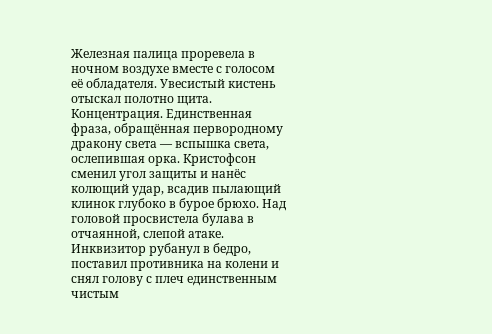Железная палица проревела в ночном воздухе вместе с голосом её обладателя. Увесистый кистень отыскал полотно щита. Концентрация. Единственная фраза, обращённая первородному дракону света — вспышка света, ослепившая орка. Кристофсон сменил угол защиты и нанёс колющий удар, всадив пылающий клинок глубоко в бурое брюхо. Над головой просвистела булава в отчаянной, слепой атаке. Инквизитор рубанул в бедро, поставил противника на колени и снял голову с плеч единственным чистым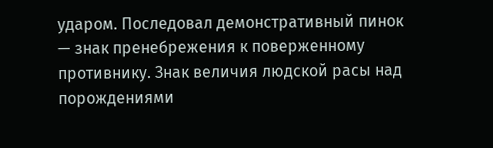ударом. Последовал демонстративный пинок — знак пренебрежения к поверженному противнику. Знак величия людской расы над порождениями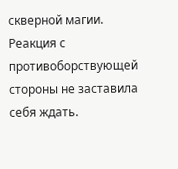скверной магии.
Реакция с противоборствующей стороны не заставила себя ждать.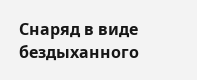Снаряд в виде бездыханного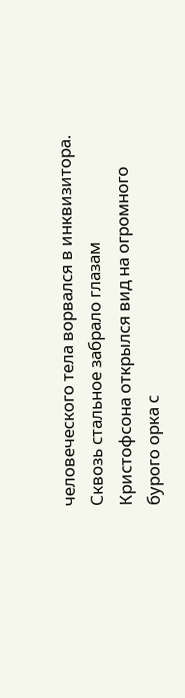человеческого тела ворвался в инквизитора. Сквозь стальное забрало глазам Кристофсона открылся вид на огромного бурого орка с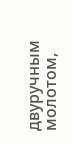двуручным молотом,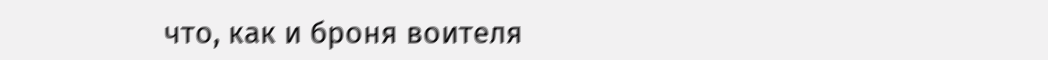что, как и броня воителя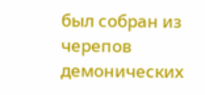был собран из черепов демонических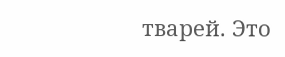тварей. Это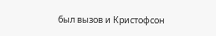был вызов и Кристофсон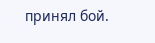принял бой.